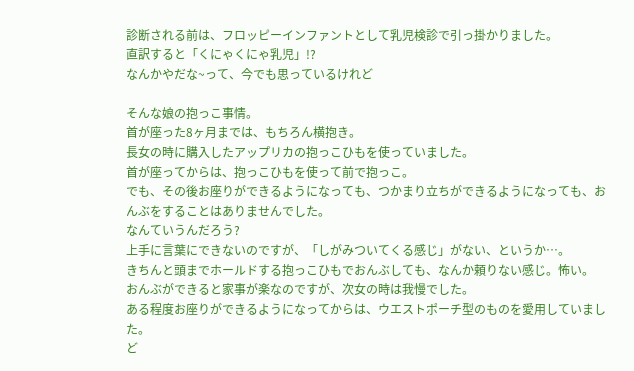診断される前は、フロッピーインファントとして乳児検診で引っ掛かりました。
直訳すると「くにゃくにゃ乳児」!?
なんかやだな~って、今でも思っているけれど

そんな娘の抱っこ事情。
首が座った8ヶ月までは、もちろん横抱き。
長女の時に購入したアップリカの抱っこひもを使っていました。
首が座ってからは、抱っこひもを使って前で抱っこ。
でも、その後お座りができるようになっても、つかまり立ちができるようになっても、おんぶをすることはありませんでした。
なんていうんだろう?
上手に言葉にできないのですが、「しがみついてくる感じ」がない、というか…。
きちんと頭までホールドする抱っこひもでおんぶしても、なんか頼りない感じ。怖い。
おんぶができると家事が楽なのですが、次女の時は我慢でした。
ある程度お座りができるようになってからは、ウエストポーチ型のものを愛用していました。
ど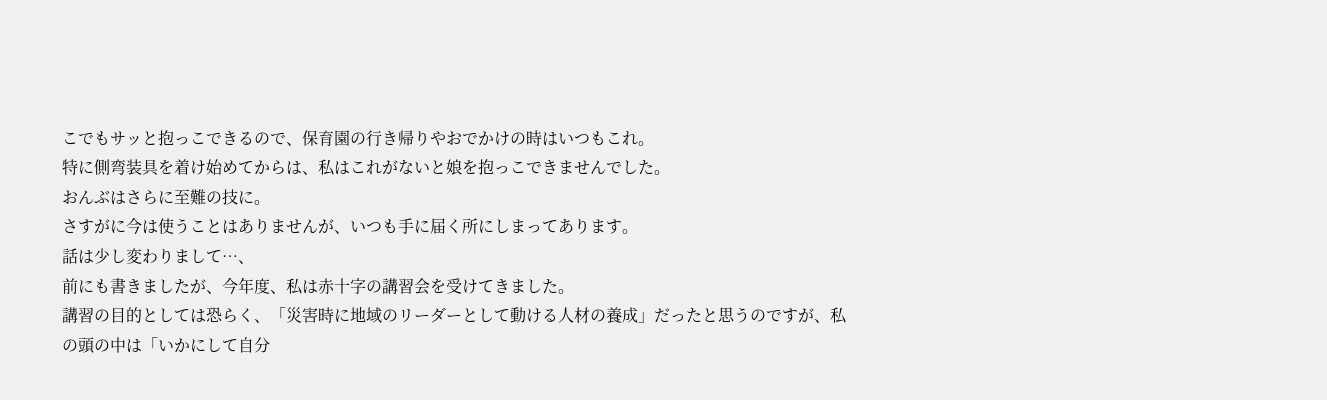こでもサッと抱っこできるので、保育園の行き帰りやおでかけの時はいつもこれ。
特に側弯装具を着け始めてからは、私はこれがないと娘を抱っこできませんでした。
おんぶはさらに至難の技に。
さすがに今は使うことはありませんが、いつも手に届く所にしまってあります。
話は少し変わりまして…、
前にも書きましたが、今年度、私は赤十字の講習会を受けてきました。
講習の目的としては恐らく、「災害時に地域のリーダーとして動ける人材の養成」だったと思うのですが、私の頭の中は「いかにして自分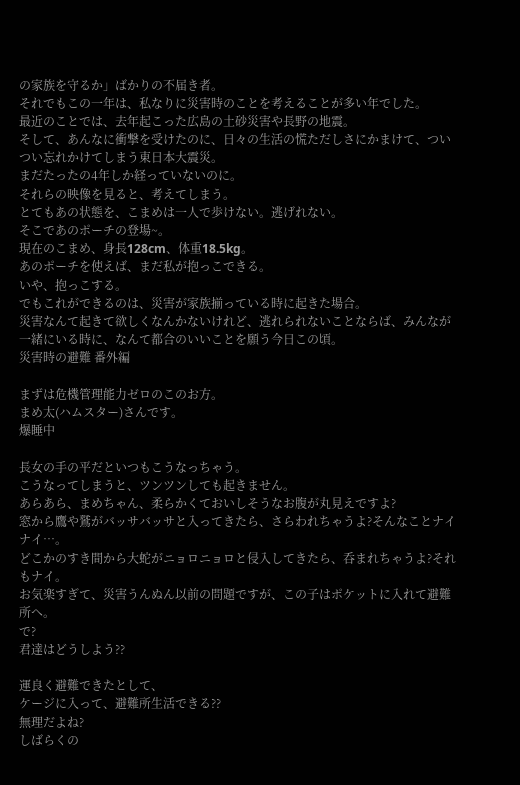の家族を守るか」ばかりの不届き者。
それでもこの一年は、私なりに災害時のことを考えることが多い年でした。
最近のことでは、去年起こった広島の土砂災害や長野の地震。
そして、あんなに衝撃を受けたのに、日々の生活の慌ただしさにかまけて、ついつい忘れかけてしまう東日本大震災。
まだたったの4年しか経っていないのに。
それらの映像を見ると、考えてしまう。
とてもあの状態を、こまめは一人で歩けない。逃げれない。
そこであのポーチの登場~。
現在のこまめ、身長128cm、体重18.5kg。
あのポーチを使えば、まだ私が抱っこできる。
いや、抱っこする。
でもこれができるのは、災害が家族揃っている時に起きた場合。
災害なんて起きて欲しくなんかないけれど、逃れられないことならば、みんなが一緒にいる時に、なんて都合のいいことを願う今日この頃。
災害時の避難 番外編

まずは危機管理能力ゼロのこのお方。
まめ太(ハムスター)さんです。
爆睡中

長女の手の平だといつもこうなっちゃう。
こうなってしまうと、ツンツンしても起きません。
あらあら、まめちゃん、柔らかくておいしそうなお腹が丸見えですよ?
窓から鷹や鷲がバッサバッサと入ってきたら、さらわれちゃうよ?そんなことナイナイ…。
どこかのすき間から大蛇がニョロニョロと侵入してきたら、呑まれちゃうよ?それもナイ。
お気楽すぎて、災害うんぬん以前の問題ですが、この子はポケットに入れて避難所へ。
で?
君達はどうしよう??

運良く避難できたとして、
ケージに入って、避難所生活できる??
無理だよね?
しばらくの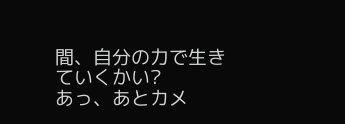間、自分の力で生きていくかい?
あっ、あとカメ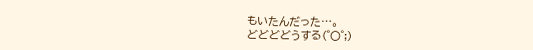もいたんだった…。
どどどどうする(゜〇゜;)